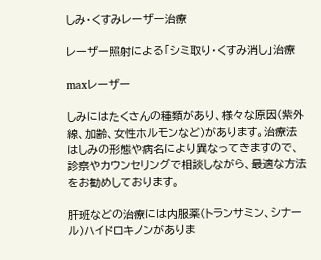しみ・くすみレーザー治療

レーザー照射による「シミ取り・くすみ消し」治療

maxレーザー

しみにはたくさんの種類があり、様々な原因(紫外線、加齢、女性ホルモンなど)があります。治療法はしみの形態や病名により異なってきますので、診察やカウンセリングで相談しながら、最適な方法をお勧めしております。

肝班などの治療には内服薬(トランサミン、シナール)ハイドロキノンがありま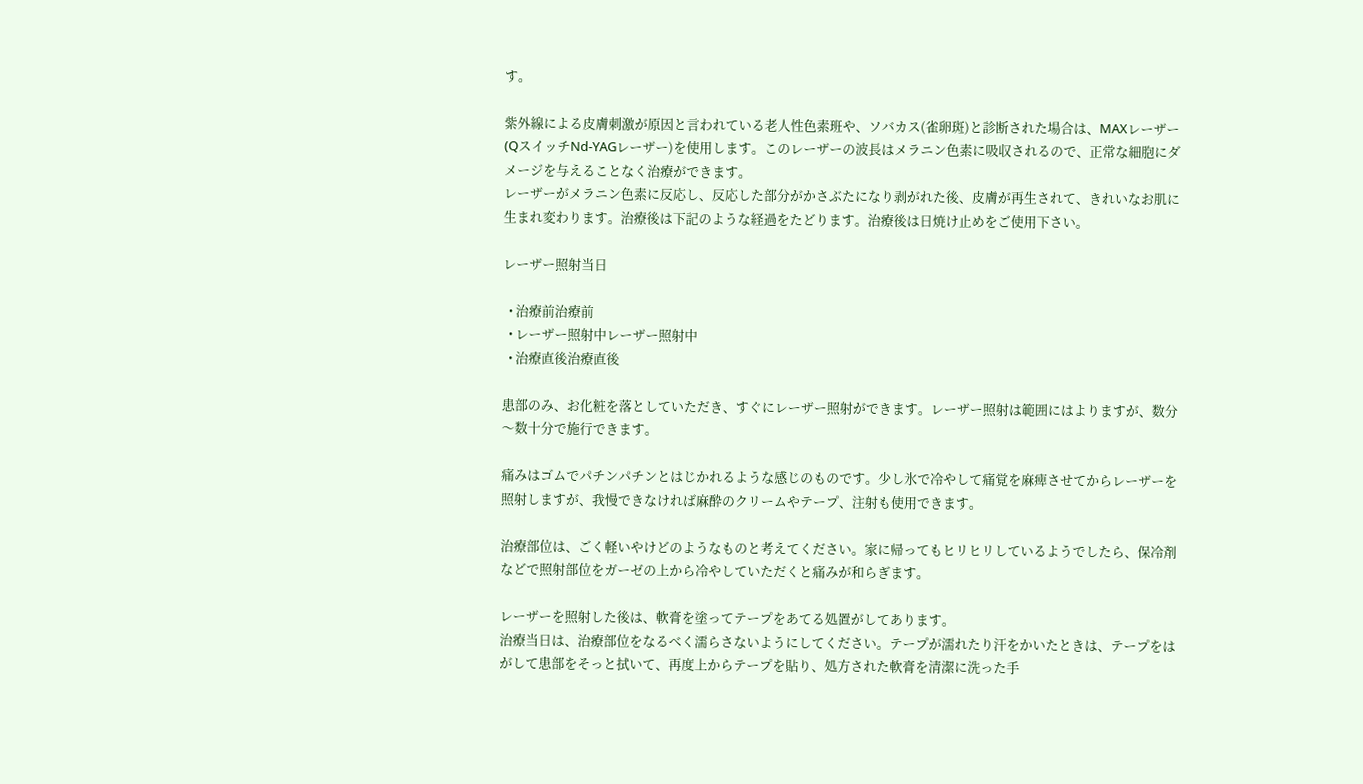す。

紫外線による皮膚刺激が原因と言われている老人性色素班や、ソバカス(雀卵斑)と診断された場合は、MAXレーザー(QスイッチNd-YAGレーザー)を使用します。このレーザーの波長はメラニン色素に吸収されるので、正常な細胞にダメージを与えることなく治療ができます。
レーザーがメラニン色素に反応し、反応した部分がかさぶたになり剥がれた後、皮膚が再生されて、きれいなお肌に生まれ変わります。治療後は下記のような経過をたどります。治療後は日焼け止めをご使用下さい。

レーザー照射当日

  • 治療前治療前
  • レーザー照射中レーザー照射中
  • 治療直後治療直後

患部のみ、お化粧を落としていただき、すぐにレーザー照射ができます。レーザー照射は範囲にはよりますが、数分〜数十分で施行できます。

痛みはゴムでパチンパチンとはじかれるような感じのものです。少し氷で冷やして痛覚を麻痺させてからレーザーを照射しますが、我慢できなければ麻酔のクリームやテープ、注射も使用できます。

治療部位は、ごく軽いやけどのようなものと考えてください。家に帰ってもヒリヒリしているようでしたら、保冷剤などで照射部位をガーゼの上から冷やしていただくと痛みが和らぎます。

レーザーを照射した後は、軟膏を塗ってテープをあてる処置がしてあります。
治療当日は、治療部位をなるべく濡らさないようにしてください。テープが濡れたり汗をかいたときは、テープをはがして患部をそっと拭いて、再度上からテープを貼り、処方された軟膏を清潔に洗った手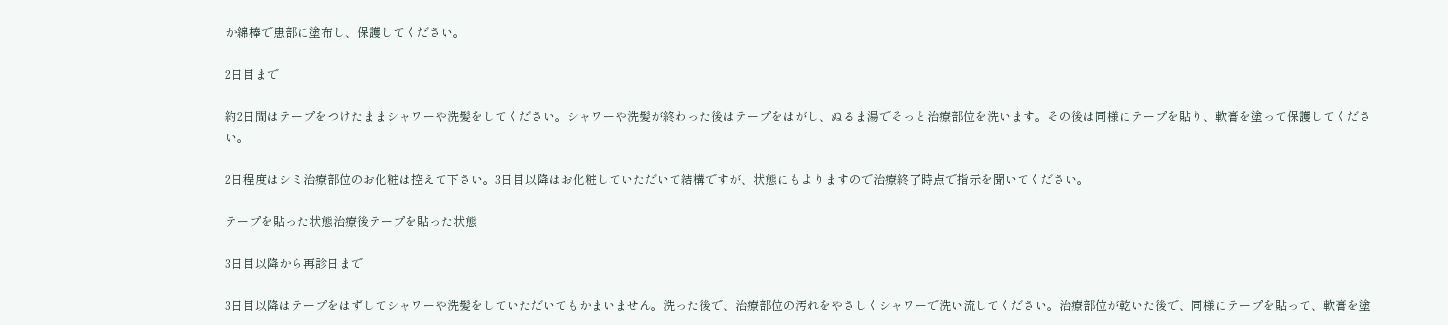か綿棒で患部に塗布し、保護してください。

2日目まで

約2日間はテープをつけたままシャワーや洗髪をしてください。シャワーや洗髪が終わった後はテープをはがし、ぬるま湯でそっと治療部位を洗います。その後は同様にテープを貼り、軟膏を塗って保護してください。

2日程度はシミ治療部位のお化粧は控えて下さい。3日目以降はお化粧していただいて結構ですが、状態にもよりますので治療終了時点で指示を聞いてください。

テープを貼った状態治療後テープを貼った状態

3日目以降から再診日まで

3日目以降はテープをはずしてシャワーや洗髪をしていただいてもかまいません。洗った後で、治療部位の汚れをやさしくシャワーで洗い流してください。治療部位が乾いた後で、同様にテープを貼って、軟膏を塗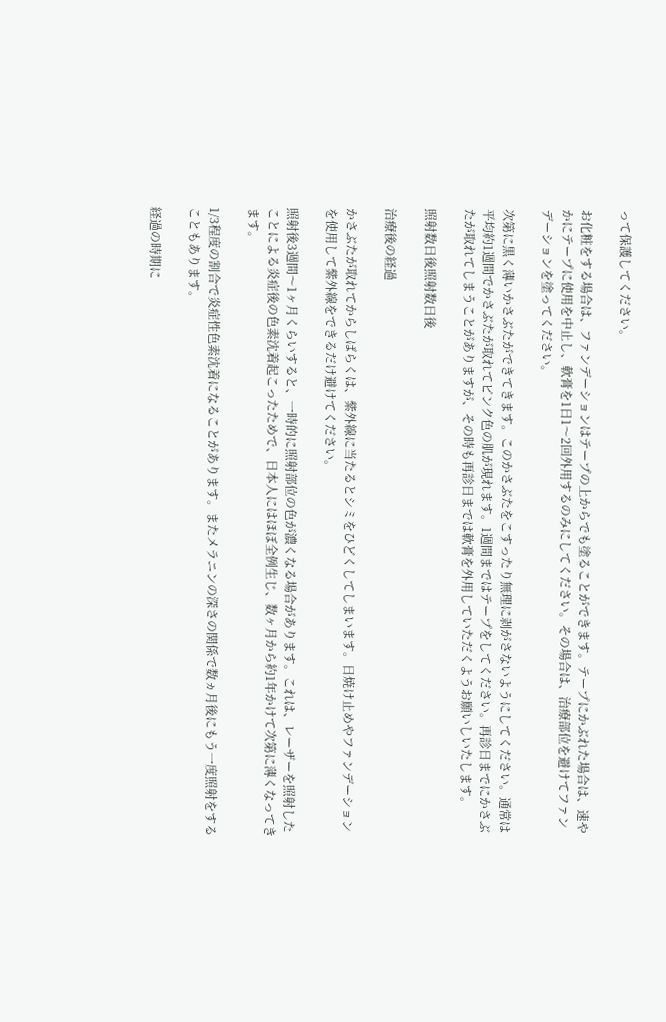って保護してください。

お化粧をする場合は、ファンデーションはテープの上からでも塗ることができます。テープにかぶれた場合は、速やかにテープに使用を中止し、軟膏を1日1〜2回外用するのみにしてください。その場合は、治療部位を避けてファンデーションを塗ってください。

次第に黒く薄いかさぶたができてきます。このかさぶたをこすったり無理に剥がさないようにしてください。通常は平均約1週間でかさぶたが取れてピンク色の肌が現れます。1週間まではテープをしてください。再診日までにかさぶたが取れてしまうことがありますが、その時も再診日までは軟膏を外用していただくようお願いしいたします。

照射数日後照射数日後

治療後の経過

かさぶたが取れてからしばらくは、紫外線に当たるとシミをひどくしてしまいます。日焼け止めやファンデーションを使用して紫外線をできるだけ避けてください。

照射後3週間〜1ヶ月くらいすると、一時的に照射部位の色が濃くなる場合があります。これは、レーザーを照射したことによる炎症後の色素沈着起こったためで、日本人にはほぼ全例生じ、数ヶ月から約1年かけて次第に薄くなってきます。

1/3程度の割合で炎症性色素沈着になることがあります。またメラニンの深さの関係で数ヵ月後にもう一度照射をすることもあります。

経過の時期に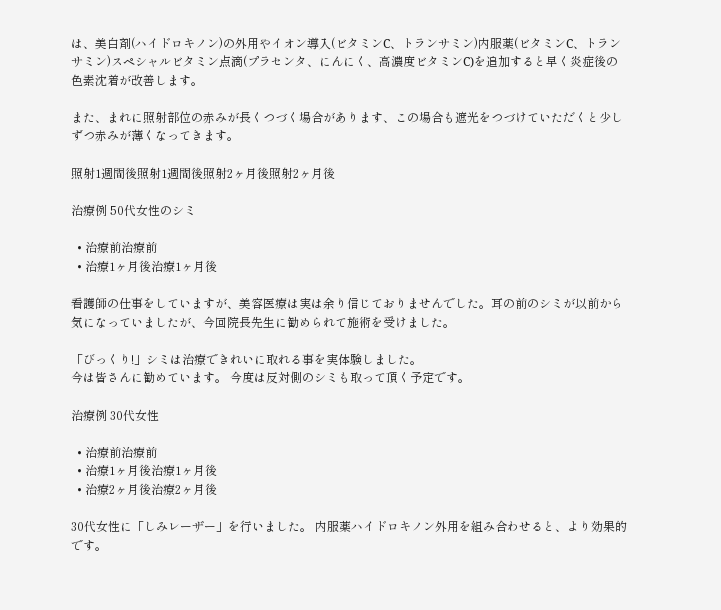は、美白剤(ハイドロキノン)の外用やイオン導入(ビタミンC、トランサミン)内服薬(ビタミンC、トランサミン)スペシャルビタミン点滴(プラセンタ、にんにく、高濃度ビタミンC)を追加すると早く炎症後の色素沈着が改善します。

また、まれに照射部位の赤みが長くつづく場合があります、この場合も遮光をつづけていただくと少しずつ赤みが薄くなってきます。

照射1週間後照射1週間後照射2ヶ月後照射2ヶ月後

治療例 50代女性のシミ

  • 治療前治療前
  • 治療1ヶ月後治療1ヶ月後

看護師の仕事をしていますが、美容医療は実は余り信じておりませんでした。耳の前のシミが以前から気になっていましたが、今回院長先生に勧められて施術を受けました。

「びっくり!」シミは治療できれいに取れる事を実体験しました。
今は皆さんに勧めています。 今度は反対側のシミも取って頂く予定です。

治療例 30代女性

  • 治療前治療前
  • 治療1ヶ月後治療1ヶ月後
  • 治療2ヶ月後治療2ヶ月後

30代女性に「しみレーザー」を行いました。 内服薬ハイドロキノン外用を組み合わせると、より効果的です。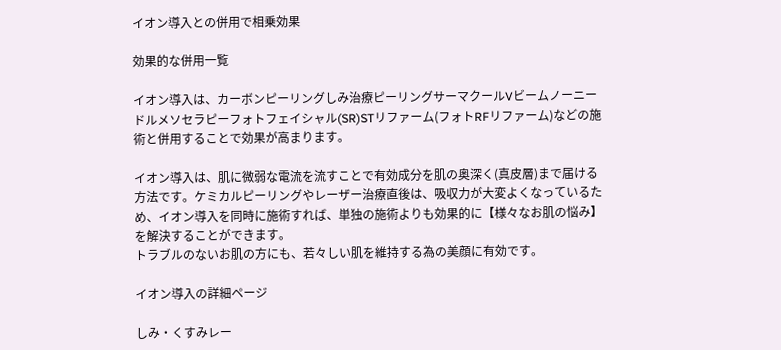イオン導入との併用で相乗効果

効果的な併用一覧

イオン導入は、カーボンピーリングしみ治療ピーリングサーマクールVビームノーニードルメソセラピーフォトフェイシャル(SR)STリファーム(フォトRFリファーム)などの施術と併用することで効果が高まります。

イオン導入は、肌に微弱な電流を流すことで有効成分を肌の奥深く(真皮層)まで届ける方法です。ケミカルピーリングやレーザー治療直後は、吸収力が大変よくなっているため、イオン導入を同時に施術すれば、単独の施術よりも効果的に【様々なお肌の悩み】を解決することができます。
トラブルのないお肌の方にも、若々しい肌を維持する為の美顔に有効です。

イオン導入の詳細ページ

しみ・くすみレー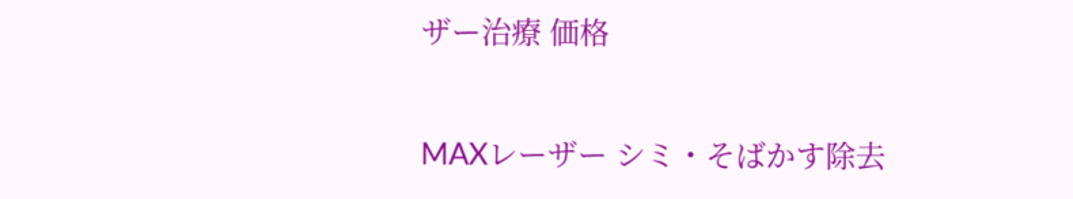ザー治療 価格

MAXレーザー シミ・そばかす除去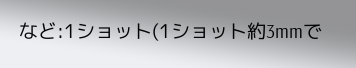など:1ショット(1ショット約3mmで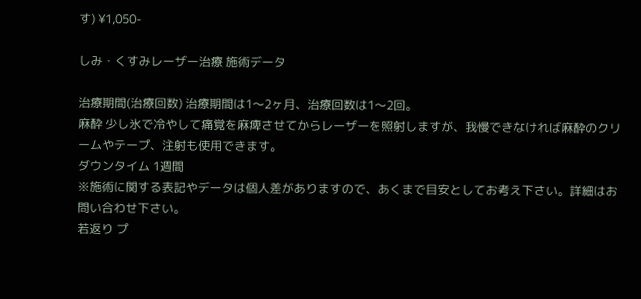す) ¥1,050-

しみ・くすみレーザー治療 施術データ

治療期間(治療回数) 治療期間は1〜2ヶ月、治療回数は1〜2回。
麻酔 少し氷で冷やして痛覚を麻痺させてからレーザーを照射しますが、我慢できなければ麻酔のクリームやテープ、注射も使用できます。
ダウンタイム 1週間
※施術に関する表記やデータは個人差がありますので、あくまで目安としてお考え下さい。詳細はお問い合わせ下さい。
若返り プ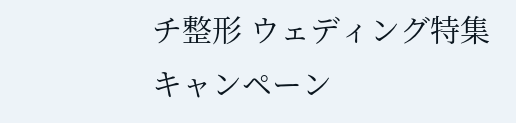チ整形 ウェディング特集 キャンペーン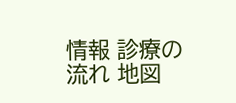情報 診療の流れ 地図